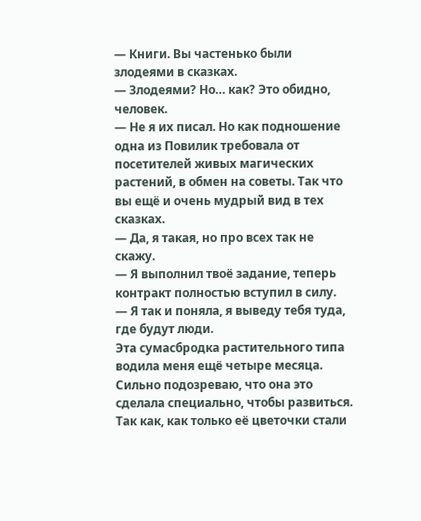— Книги. Вы частенько были злодеями в сказках.
— Злодеями? Но… как? Это обидно, человек.
— Не я их писал. Но как подношение одна из Повилик требовала от посетителей живых магических растений, в обмен на советы. Так что вы ещё и очень мудрый вид в тех сказках.
— Да, я такая, но про всех так не скажу.
— Я выполнил твоё задание, теперь контракт полностью вступил в силу.
— Я так и поняла, я выведу тебя туда, где будут люди.
Эта сумасбродка растительного типа водила меня ещё четыре месяца. Сильно подозреваю, что она это сделала специально, чтобы развиться. Так как, как только её цветочки стали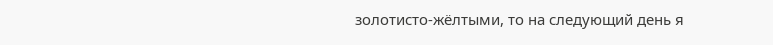золотисто-жёлтыми, то на следующий день я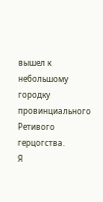вышел к небольшому городку провинциального Ретивого герцогства.
Я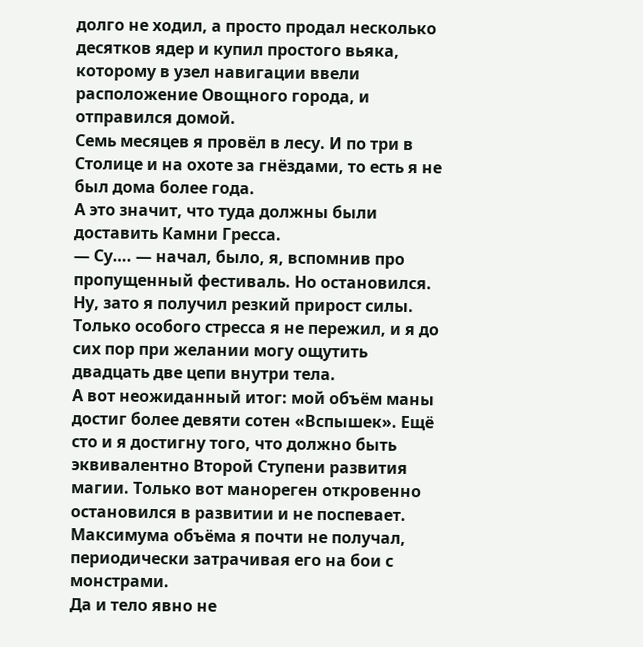долго не ходил, а просто продал несколько десятков ядер и купил простого вьяка, которому в узел навигации ввели расположение Овощного города, и отправился домой.
Семь месяцев я провёл в лесу. И по три в Столице и на охоте за гнёздами, то есть я не был дома более года.
А это значит, что туда должны были доставить Камни Гресса.
— Су…. — начал, было, я, вспомнив про пропущенный фестиваль. Но остановился. Ну, зато я получил резкий прирост силы. Только особого стресса я не пережил, и я до сих пор при желании могу ощутить двадцать две цепи внутри тела.
А вот неожиданный итог: мой объём маны достиг более девяти сотен «Вспышек». Ещё сто и я достигну того, что должно быть эквивалентно Второй Ступени развития магии. Только вот манореген откровенно остановился в развитии и не поспевает. Максимума объёма я почти не получал, периодически затрачивая его на бои с монстрами.
Да и тело явно не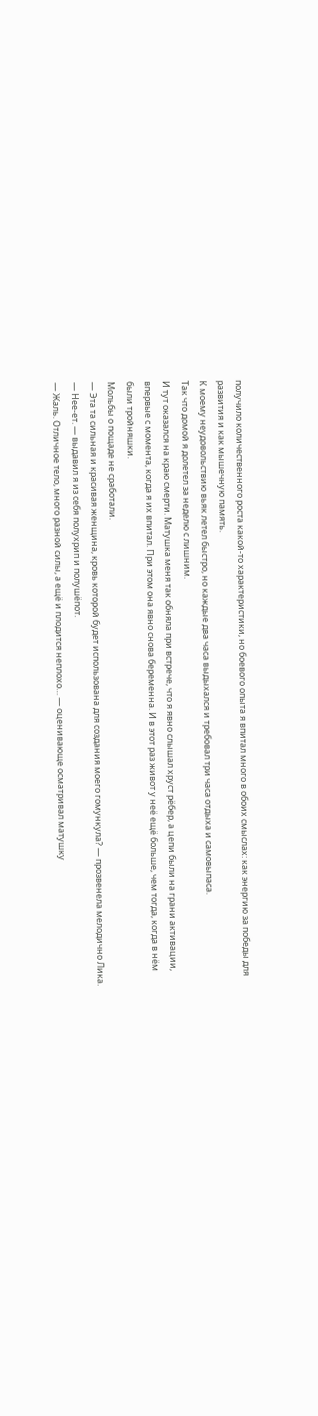получило количественного роста какой-то характеристики, но боевого опыта я впитал много в обоих смыслах: как энергию за победы для развития и как мышечную память.
К моему неудовольствию вьяк летел быстро, но каждые два часа выдыхался и требовал три часа отдыха и самовыпаса.
Так что домой я долетел за неделю с лишним.
И тут оказался на краю смерти. Матушка меня так обняла при встрече, что я явно слышал хруст рёбер, а цепи были на грани активации, впервые с момента, когда я их впитал. При этом она явно снова беременна. И в этот раз живот у неё ещё больше, чем тогда, когда в нём были тройняшки.
Мольбы о пощаде не сработали.
— Эта та сильная и красивая женщина, кровь которой будет использована для создания моего гомункула? — прозвенела мелодично Лика.
— Нее-ет. — выдавил я из себя полухрип и полушёпот.
— Жаль. Отличное тело, много разной силы, а ещё и плодится неплохо… — оценивающе осматривал матушку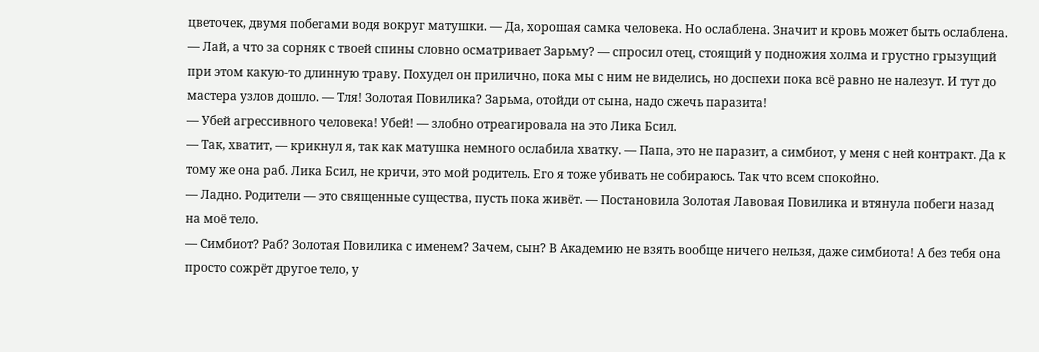цветочек, двумя побегами водя вокруг матушки. — Да, хорошая самка человека. Но ослаблена. Значит и кровь может быть ослаблена.
— Лай, а что за сорняк с твоей спины словно осматривает Зарьму? — спросил отец, стоящий у подножия холма и грустно грызущий при этом какую-то длинную траву. Похудел он прилично, пока мы с ним не виделись, но доспехи пока всё равно не налезут. И тут до мастера узлов дошло. — Тля! Золотая Повилика? Зарьма, отойди от сына, надо сжечь паразита!
— Убей агрессивного человека! Убей! — злобно отреагировала на это Лика Бсил.
— Так, хватит, — крикнул я, так как матушка немного ослабила хватку. — Папа, это не паразит, а симбиот, у меня с ней контракт. Да к тому же она раб. Лика Бсил, не кричи, это мой родитель. Его я тоже убивать не собираюсь. Так что всем спокойно.
— Ладно. Родители — это священные существа, пусть пока живёт. — Постановила Золотая Лавовая Повилика и втянула побеги назад на моё тело.
— Симбиот? Раб? Золотая Повилика с именем? Зачем, сын? В Академию не взять вообще ничего нельзя, даже симбиота! А без тебя она просто сожрёт другое тело, у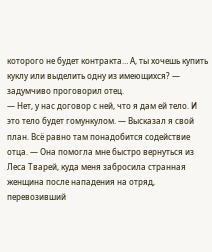которого не будет контракта… А, ты хочешь купить куклу или выделить одну из имеющихся? — задумчиво проговорил отец.
— Нет, у нас договор с ней, что я дам ей тело. И это тело будет гомункулом. — Высказал я свой план. Всё равно там понадобится содействие отца. — Она помогла мне быстро вернуться из Леса Тварей, куда меня забросила странная женщина после нападения на отряд, перевозивший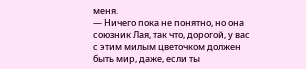меня.
— Ничего пока не понятно, но она союзник Лая, так что, дорогой, у вас с этим милым цветочком должен быть мир, даже, если ты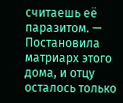считаешь её паразитом. — Постановила матриарх этого дома, и отцу осталось только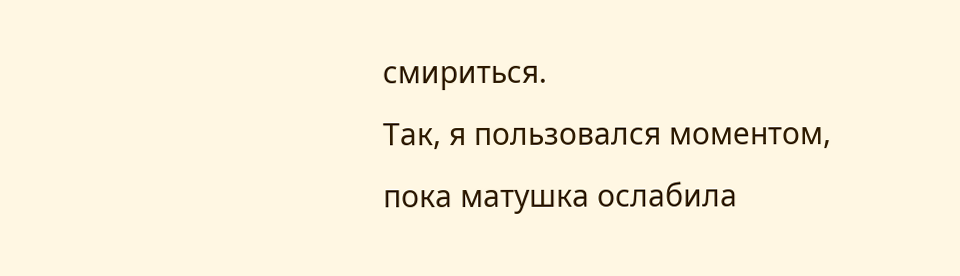смириться.
Так, я пользовался моментом, пока матушка ослабила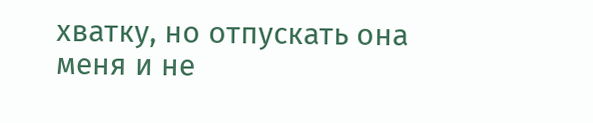хватку, но отпускать она меня и не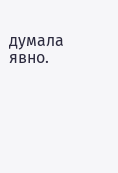думала явно.